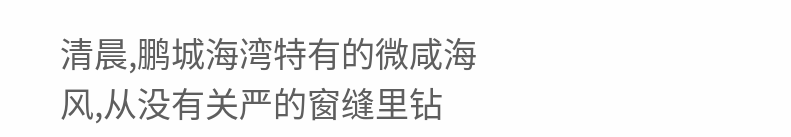清晨,鹏城海湾特有的微咸海风,从没有关严的窗缝里钻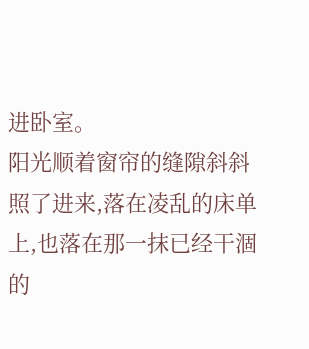进卧室。
阳光顺着窗帘的缝隙斜斜照了进来,落在凌乱的床单上,也落在那一抹已经干涸的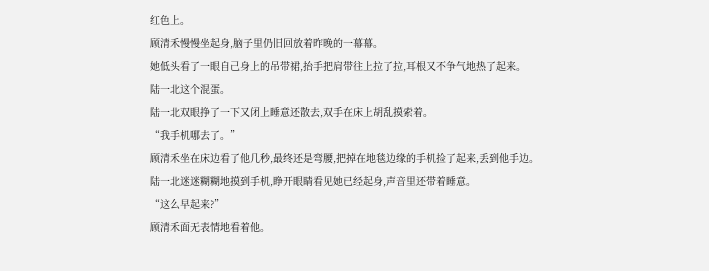红色上。
顾清禾慢慢坐起身,脑子里仍旧回放着昨晚的一幕幕。
她低头看了一眼自己身上的吊带裙,抬手把肩带往上拉了拉,耳根又不争气地热了起来。
陆一北这个混蛋。
陆一北双眼挣了一下又闭上睡意还散去,双手在床上胡乱摸索着。
“我手机哪去了。”
顾清禾坐在床边看了他几秒,最终还是弯腰,把掉在地毯边缘的手机捡了起来,丢到他手边。
陆一北迷迷糊糊地摸到手机,睁开眼睛看见她已经起身,声音里还带着睡意。
“这么早起来?”
顾清禾面无表情地看着他。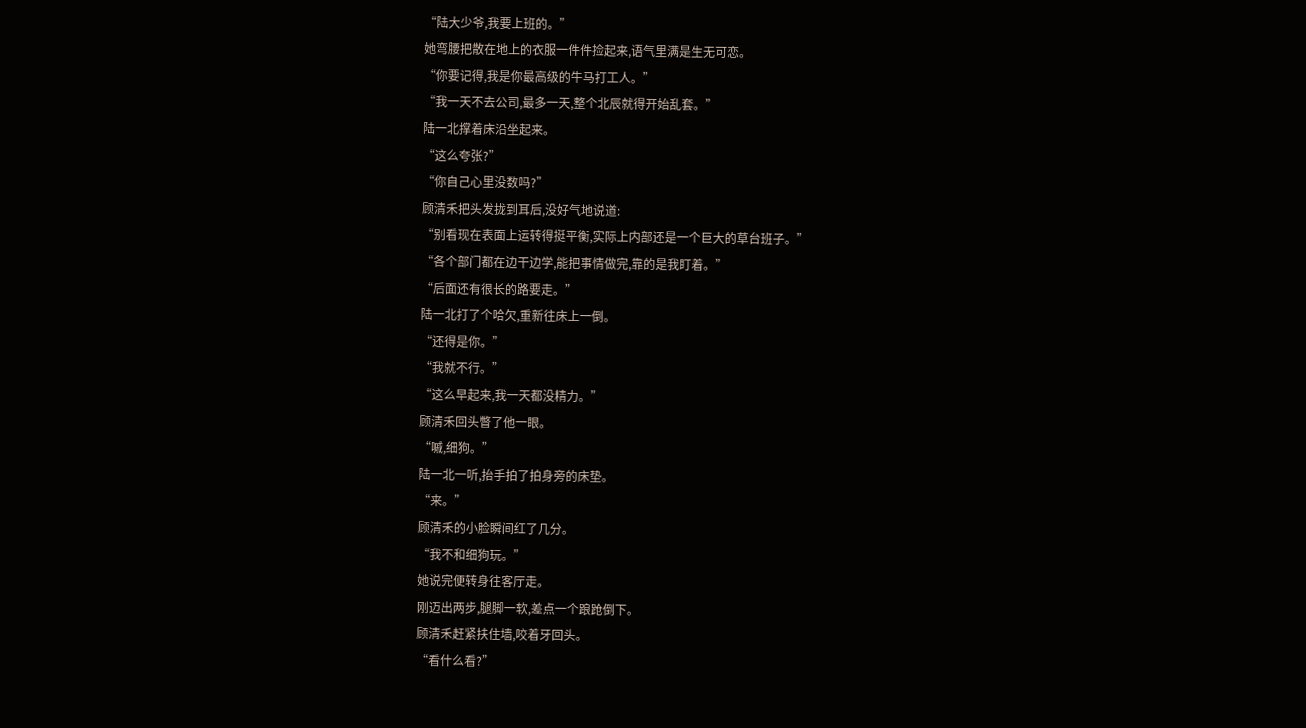“陆大少爷,我要上班的。”
她弯腰把散在地上的衣服一件件捡起来,语气里满是生无可恋。
“你要记得,我是你最高级的牛马打工人。”
“我一天不去公司,最多一天,整个北辰就得开始乱套。”
陆一北撑着床沿坐起来。
“这么夸张?”
“你自己心里没数吗?”
顾清禾把头发拢到耳后,没好气地说道:
“别看现在表面上运转得挺平衡,实际上内部还是一个巨大的草台班子。”
“各个部门都在边干边学,能把事情做完,靠的是我盯着。”
“后面还有很长的路要走。”
陆一北打了个哈欠,重新往床上一倒。
“还得是你。”
“我就不行。”
“这么早起来,我一天都没精力。”
顾清禾回头瞥了他一眼。
“嘁,细狗。”
陆一北一听,抬手拍了拍身旁的床垫。
“来。”
顾清禾的小脸瞬间红了几分。
“我不和细狗玩。”
她说完便转身往客厅走。
刚迈出两步,腿脚一软,差点一个踉跄倒下。
顾清禾赶紧扶住墙,咬着牙回头。
“看什么看?”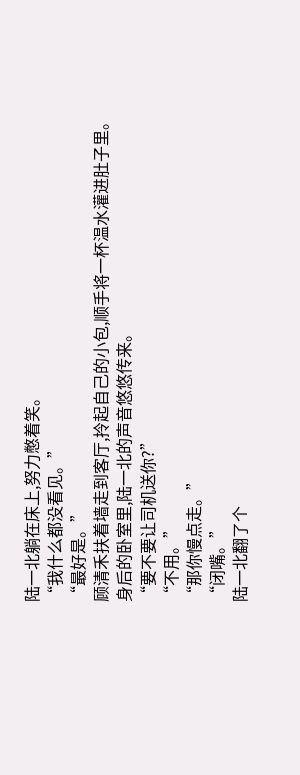陆一北躺在床上,努力憋着笑。
“我什么都没看见。”
“最好是。”
顾清禾扶着墙走到客厅,拎起自己的小包,顺手将一杯温水灌进肚子里。
身后的卧室里,陆一北的声音悠悠传来。
“要不要让司机送你?”
“不用。”
“那你慢点走。”
“闭嘴。”
陆一北翻了个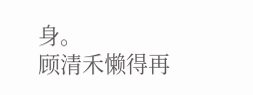身。
顾清禾懒得再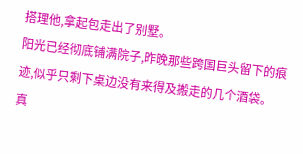搭理他,拿起包走出了别墅。
阳光已经彻底铺满院子,昨晚那些跨国巨头留下的痕迹,似乎只剩下桌边没有来得及搬走的几个酒袋。
真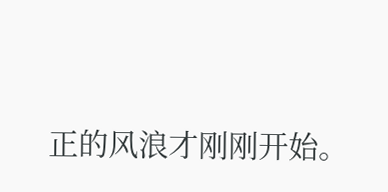正的风浪才刚刚开始。